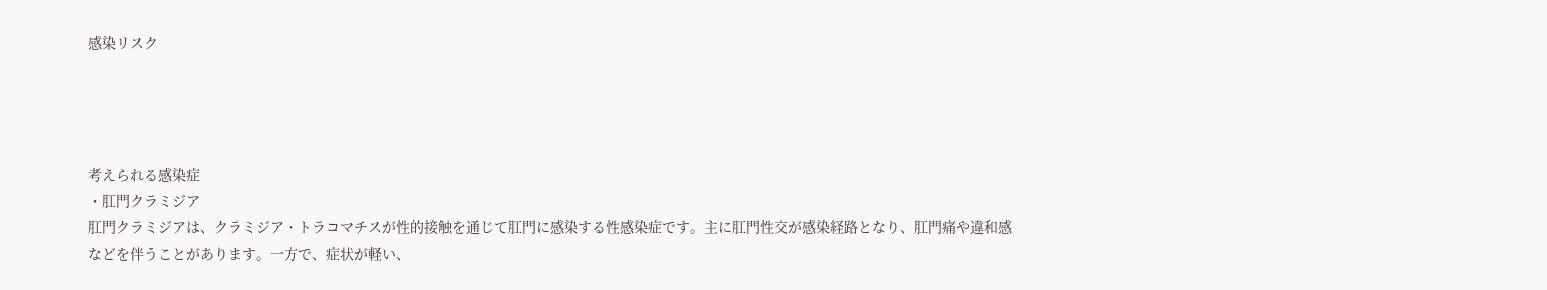感染リスク




考えられる感染症
・肛門クラミジア
肛門クラミジアは、クラミジア・トラコマチスが性的接触を通じて肛門に感染する性感染症です。主に肛門性交が感染経路となり、肛門痛や違和感などを伴うことがあります。一方で、症状が軽い、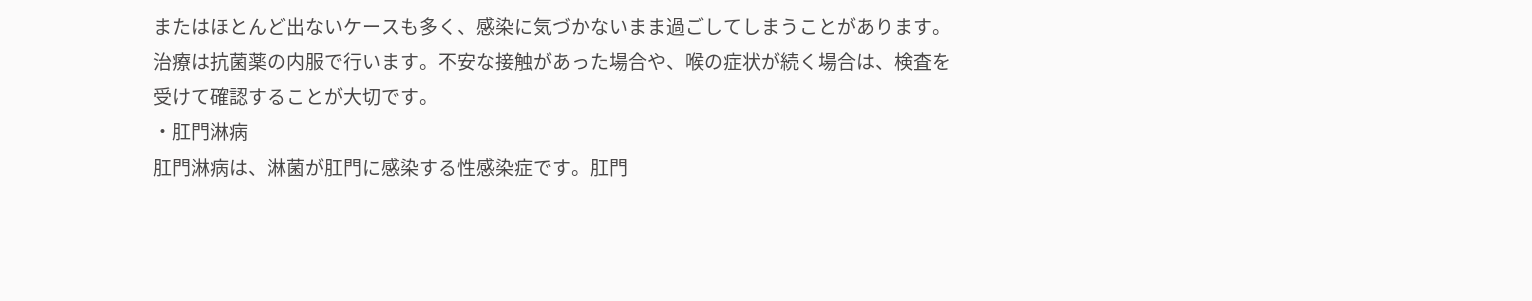またはほとんど出ないケースも多く、感染に気づかないまま過ごしてしまうことがあります。治療は抗菌薬の内服で行います。不安な接触があった場合や、喉の症状が続く場合は、検査を受けて確認することが大切です。
・肛門淋病
肛門淋病は、淋菌が肛門に感染する性感染症です。肛門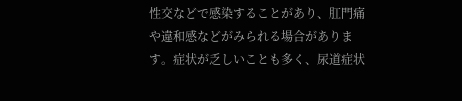性交などで感染することがあり、肛門痛や違和感などがみられる場合があります。症状が乏しいことも多く、尿道症状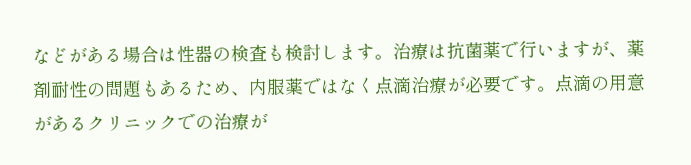などがある場合は性器の検査も検討します。治療は抗菌薬で行いますが、薬剤耐性の問題もあるため、内服薬ではなく点滴治療が必要です。点滴の用意があるクリニックでの治療が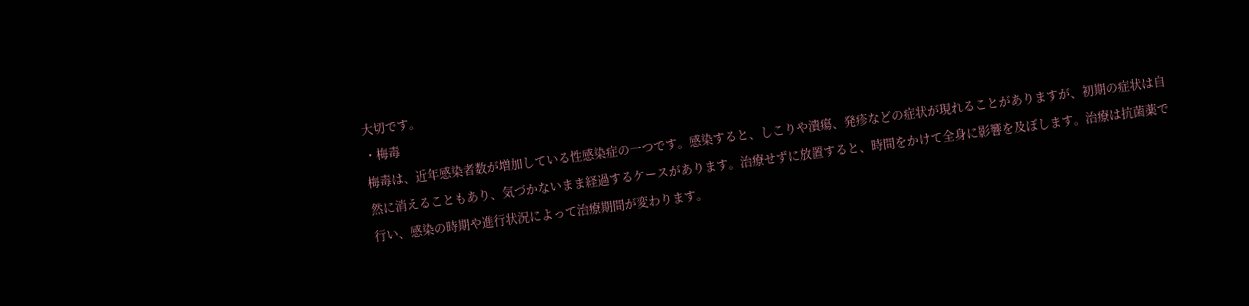大切です。
・梅毒
梅毒は、近年感染者数が増加している性感染症の一つです。感染すると、しこりや潰瘍、発疹などの症状が現れることがありますが、初期の症状は自然に消えることもあり、気づかないまま経過するケースがあります。治療せずに放置すると、時間をかけて全身に影響を及ぼします。治療は抗菌薬で行い、感染の時期や進行状況によって治療期間が変わります。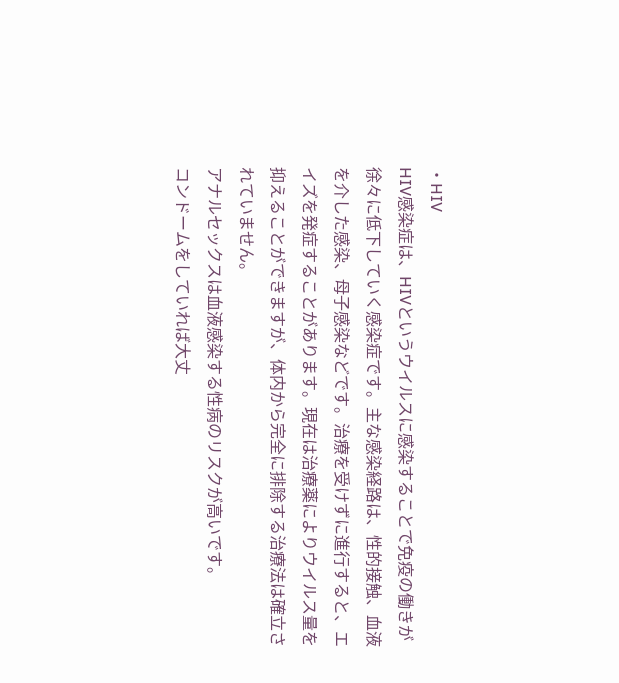・HIV
HIV感染症は、HIVというウイルスに感染することで免疫の働きが徐々に低下していく感染症です。主な感染経路は、性的接触、血液を介した感染、母子感染などです。治療を受けずに進行すると、エイズを発症することがあります。現在は治療薬によりウイルス量を抑えることができますが、体内から完全に排除する治療法は確立されていません。
アナルセックスは血液感染する性病のリスクが高いです。
コンドームをしていれば大丈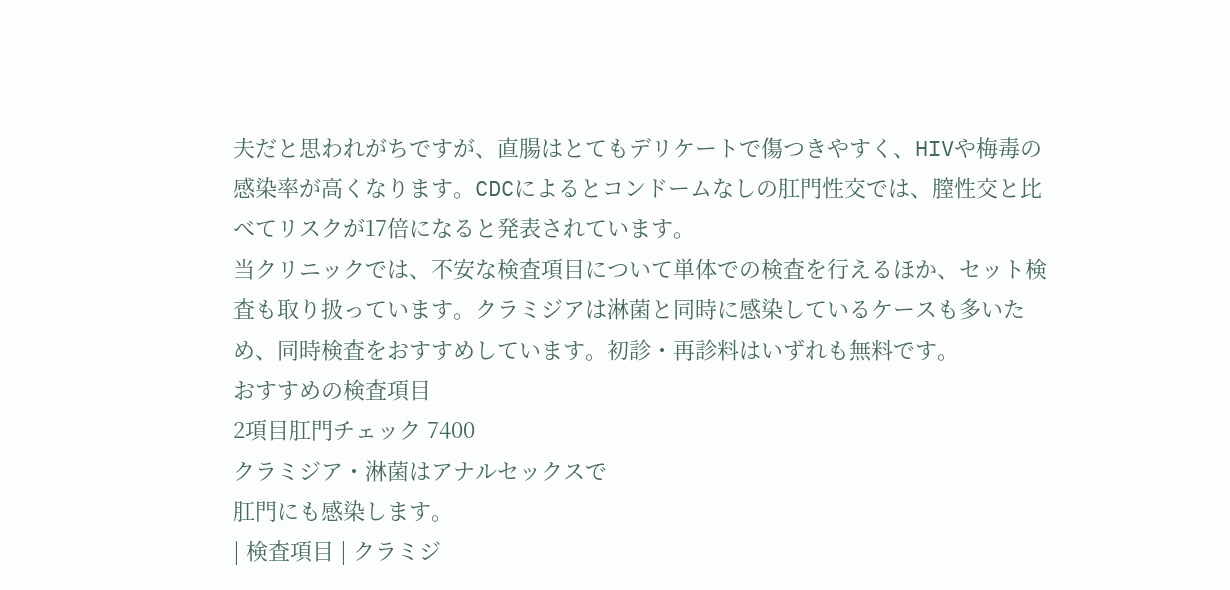夫だと思われがちですが、直腸はとてもデリケートで傷つきやすく、HIVや梅毒の感染率が高くなります。CDCによるとコンドームなしの肛門性交では、膣性交と比べてリスクが17倍になると発表されています。
当クリニックでは、不安な検査項目について単体での検査を行えるほか、セット検査も取り扱っています。クラミジアは淋菌と同時に感染しているケースも多いため、同時検査をおすすめしています。初診・再診料はいずれも無料です。
おすすめの検査項目
2項目肛門チェック 7400
クラミジア・淋菌はアナルセックスで
肛門にも感染します。
| 検査項目 | クラミジ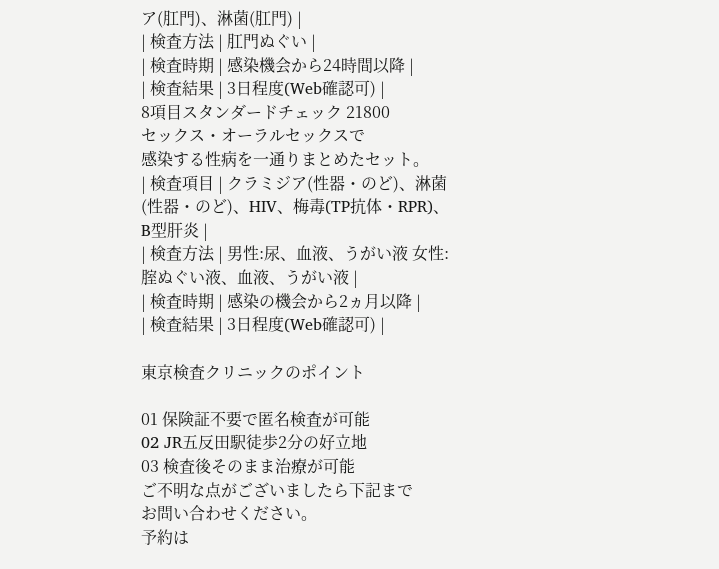ア(肛門)、淋菌(肛門) |
| 検査方法 | 肛門ぬぐい |
| 検査時期 | 感染機会から24時間以降 |
| 検査結果 | 3日程度(Web確認可) |
8項目スタンダードチェック 21800
セックス・オーラルセックスで
感染する性病を一通りまとめたセット。
| 検査項目 | クラミジア(性器・のど)、淋菌(性器・のど)、HIV、梅毒(TP抗体・RPR)、B型肝炎 |
| 検査方法 | 男性:尿、血液、うがい液 女性:腟ぬぐい液、血液、うがい液 |
| 検査時期 | 感染の機会から2ヵ月以降 |
| 検査結果 | 3日程度(Web確認可) |

東京検査クリニックのポイント

01 保険証不要で匿名検査が可能
02 JR五反田駅徒歩2分の好立地
03 検査後そのまま治療が可能
ご不明な点がございましたら下記まで
お問い合わせください。
予約は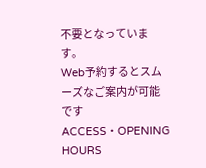不要となっています。
Web予約するとスムーズなご案内が可能です
ACCESS・OPENING HOURS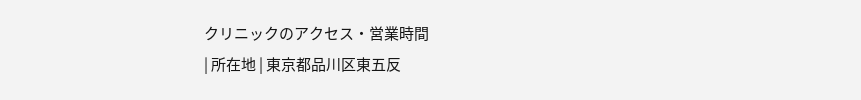クリニックのアクセス・営業時間
| 所在地 | 東京都品川区東五反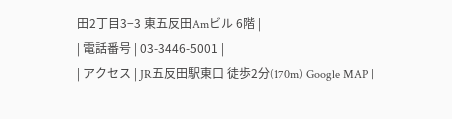田2丁目3−3 東五反田Amビル 6階 |
| 電話番号 | 03-3446-5001 |
| アクセス | JR五反田駅東口 徒歩2分(170m) Google MAP |